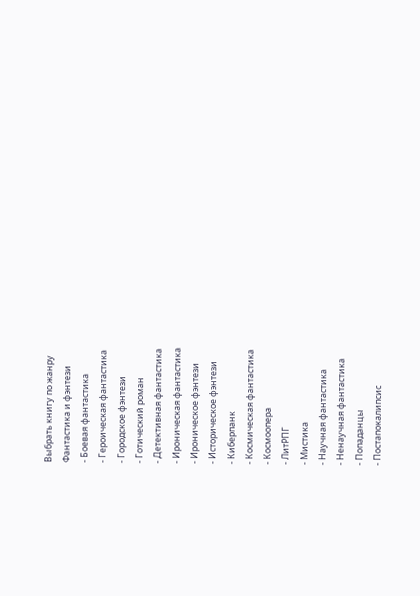Выбрать книгу по жанру
Фантастика и фэнтези
- Боевая фантастика
- Героическая фантастика
- Городское фэнтези
- Готический роман
- Детективная фантастика
- Ироническая фантастика
- Ироническое фэнтези
- Историческое фэнтези
- Киберпанк
- Космическая фантастика
- Космоопера
- ЛитРПГ
- Мистика
- Научная фантастика
- Ненаучная фантастика
- Попаданцы
- Постапокалипсис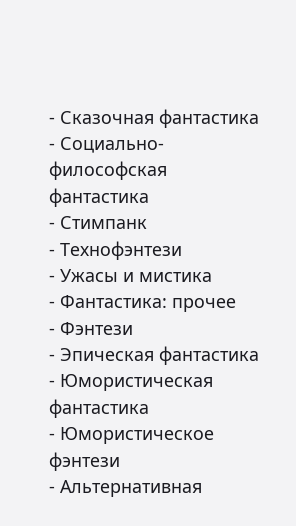- Сказочная фантастика
- Социально-философская фантастика
- Стимпанк
- Технофэнтези
- Ужасы и мистика
- Фантастика: прочее
- Фэнтези
- Эпическая фантастика
- Юмористическая фантастика
- Юмористическое фэнтези
- Альтернативная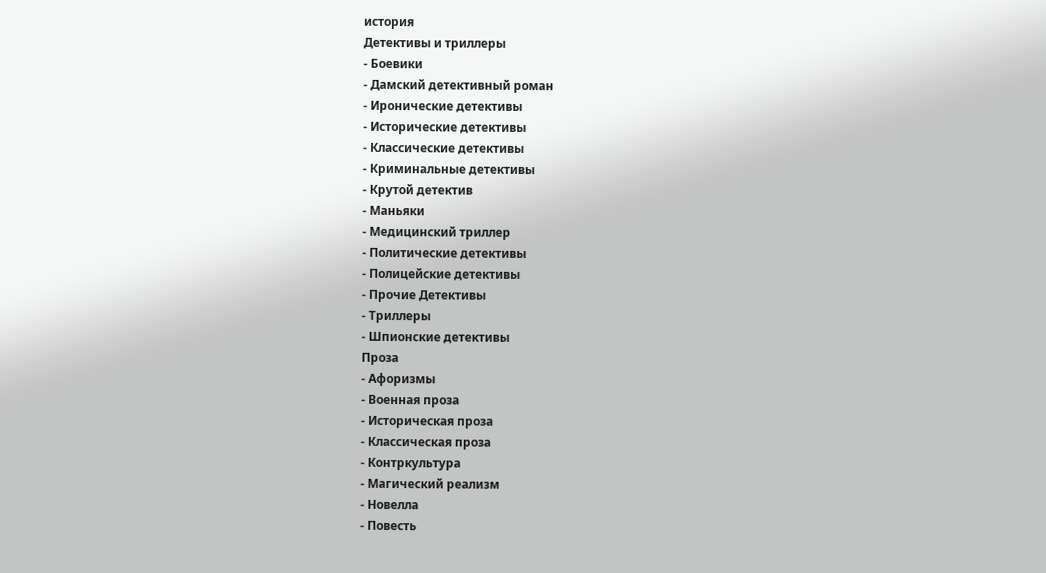история
Детективы и триллеры
- Боевики
- Дамский детективный роман
- Иронические детективы
- Исторические детективы
- Классические детективы
- Криминальные детективы
- Крутой детектив
- Маньяки
- Медицинский триллер
- Политические детективы
- Полицейские детективы
- Прочие Детективы
- Триллеры
- Шпионские детективы
Проза
- Афоризмы
- Военная проза
- Историческая проза
- Классическая проза
- Контркультура
- Магический реализм
- Новелла
- Повесть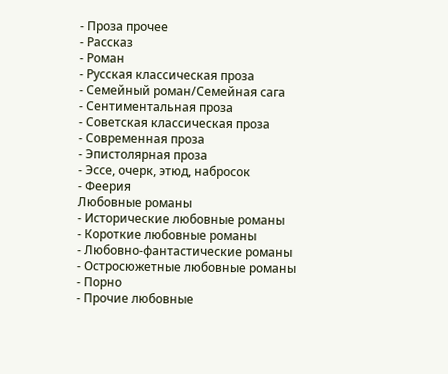- Проза прочее
- Рассказ
- Роман
- Русская классическая проза
- Семейный роман/Семейная сага
- Сентиментальная проза
- Советская классическая проза
- Современная проза
- Эпистолярная проза
- Эссе, очерк, этюд, набросок
- Феерия
Любовные романы
- Исторические любовные романы
- Короткие любовные романы
- Любовно-фантастические романы
- Остросюжетные любовные романы
- Порно
- Прочие любовные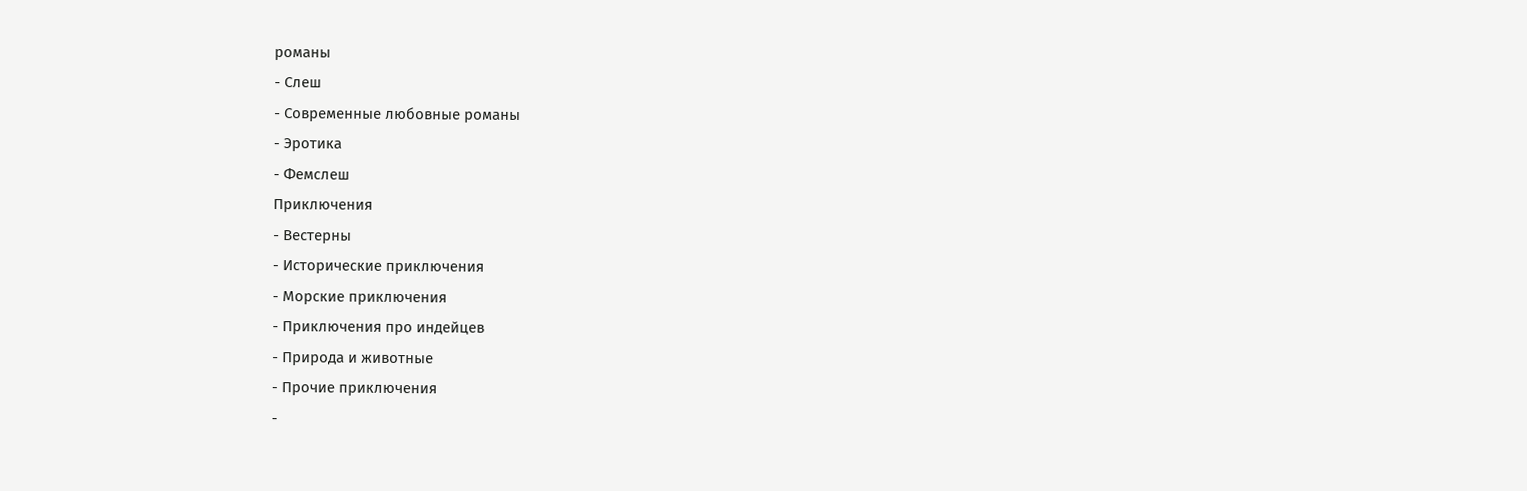романы
- Слеш
- Современные любовные романы
- Эротика
- Фемслеш
Приключения
- Вестерны
- Исторические приключения
- Морские приключения
- Приключения про индейцев
- Природа и животные
- Прочие приключения
-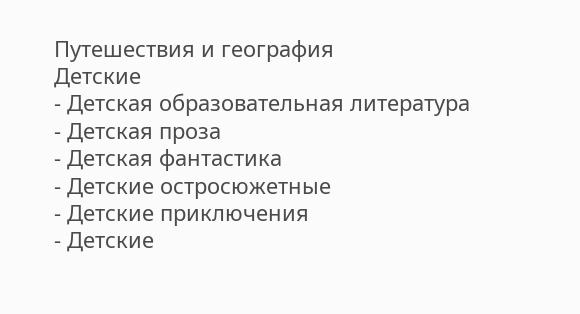Путешествия и география
Детские
- Детская образовательная литература
- Детская проза
- Детская фантастика
- Детские остросюжетные
- Детские приключения
- Детские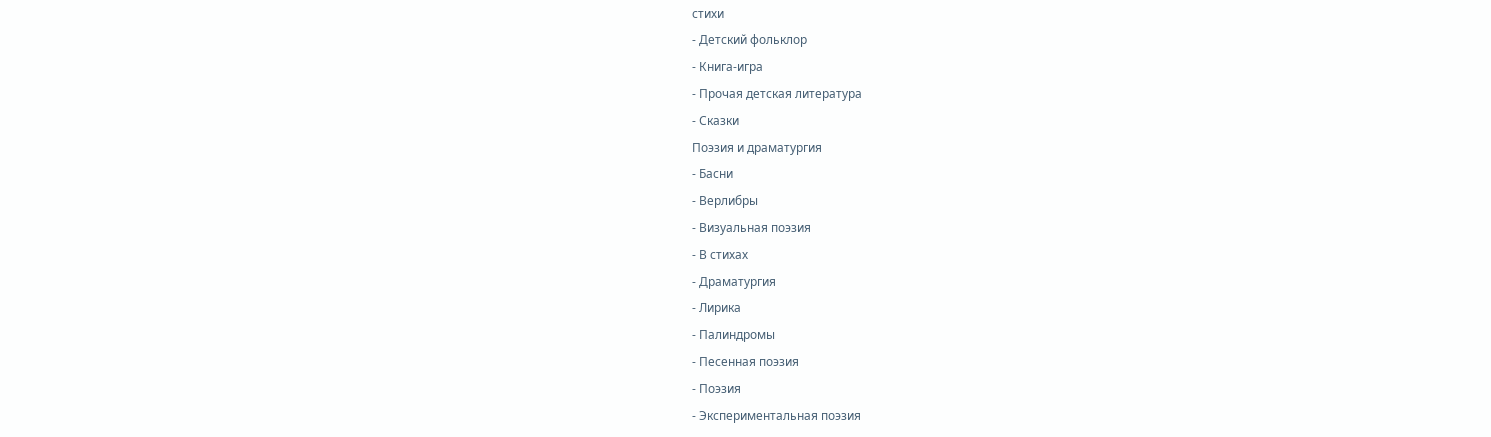стихи
- Детский фольклор
- Книга-игра
- Прочая детская литература
- Сказки
Поэзия и драматургия
- Басни
- Верлибры
- Визуальная поэзия
- В стихах
- Драматургия
- Лирика
- Палиндромы
- Песенная поэзия
- Поэзия
- Экспериментальная поэзия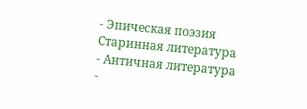- Эпическая поэзия
Старинная литература
- Античная литература
-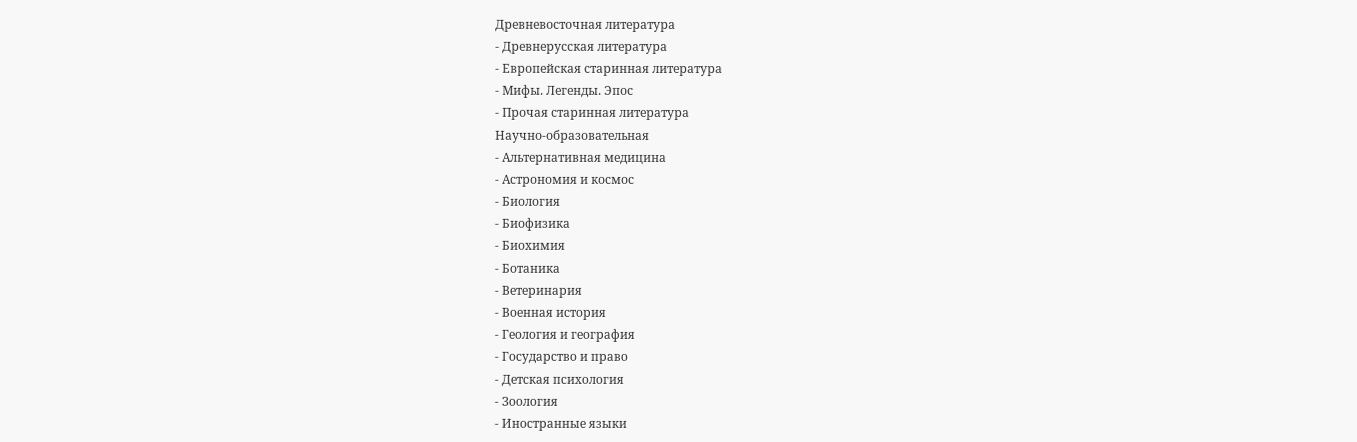Древневосточная литература
- Древнерусская литература
- Европейская старинная литература
- Мифы. Легенды. Эпос
- Прочая старинная литература
Научно-образовательная
- Альтернативная медицина
- Астрономия и космос
- Биология
- Биофизика
- Биохимия
- Ботаника
- Ветеринария
- Военная история
- Геология и география
- Государство и право
- Детская психология
- Зоология
- Иностранные языки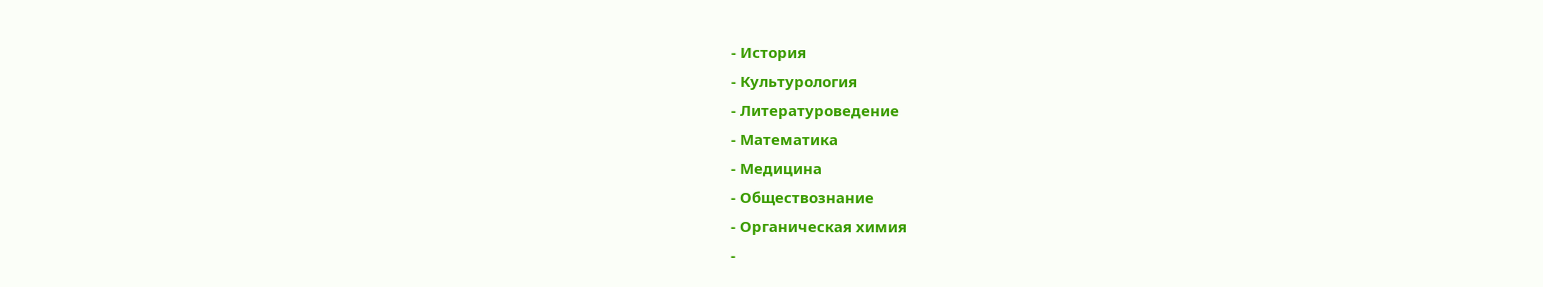- История
- Культурология
- Литературоведение
- Математика
- Медицина
- Обществознание
- Органическая химия
-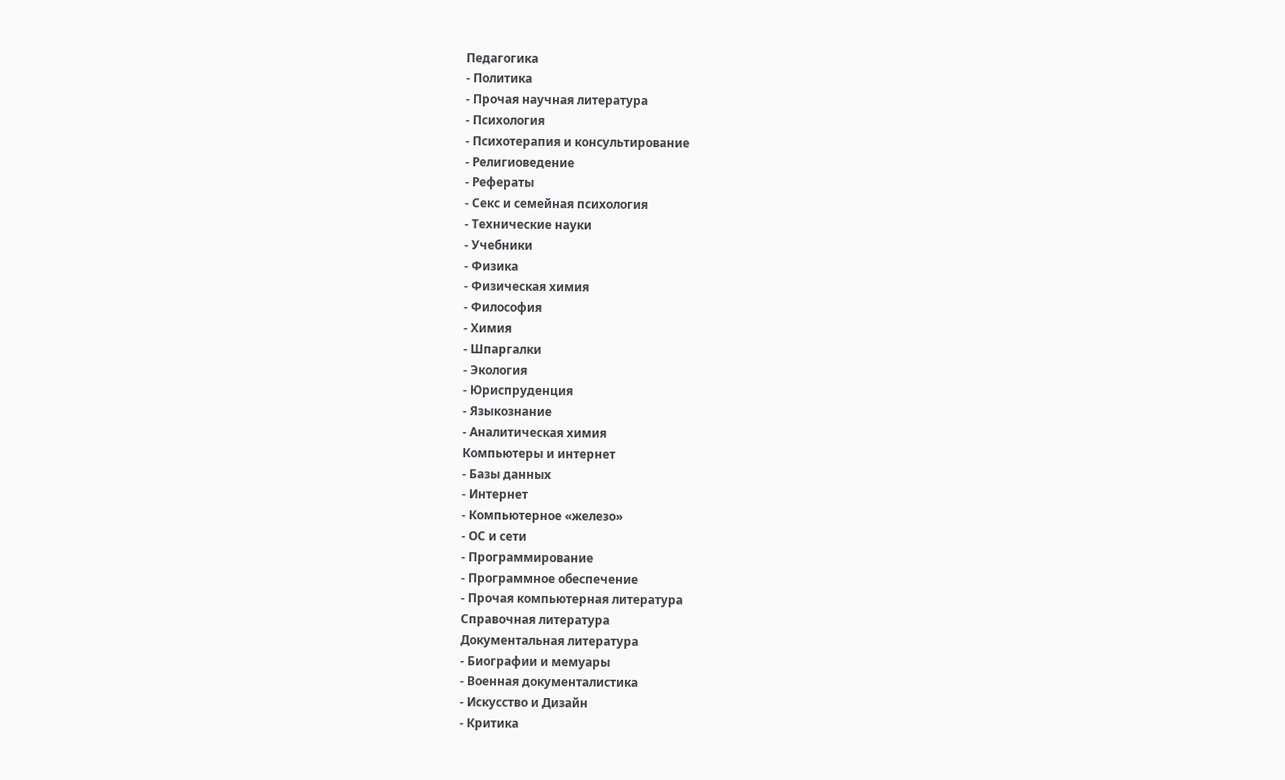Педагогика
- Политика
- Прочая научная литература
- Психология
- Психотерапия и консультирование
- Религиоведение
- Рефераты
- Секс и семейная психология
- Технические науки
- Учебники
- Физика
- Физическая химия
- Философия
- Химия
- Шпаргалки
- Экология
- Юриспруденция
- Языкознание
- Аналитическая химия
Компьютеры и интернет
- Базы данных
- Интернет
- Компьютерное «железо»
- ОС и сети
- Программирование
- Программное обеспечение
- Прочая компьютерная литература
Справочная литература
Документальная литература
- Биографии и мемуары
- Военная документалистика
- Искусство и Дизайн
- Критика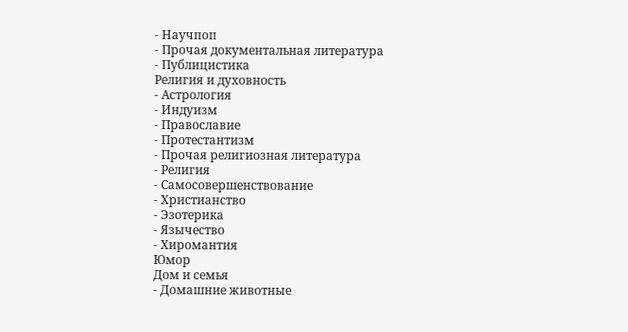- Научпоп
- Прочая документальная литература
- Публицистика
Религия и духовность
- Астрология
- Индуизм
- Православие
- Протестантизм
- Прочая религиозная литература
- Религия
- Самосовершенствование
- Христианство
- Эзотерика
- Язычество
- Хиромантия
Юмор
Дом и семья
- Домашние животные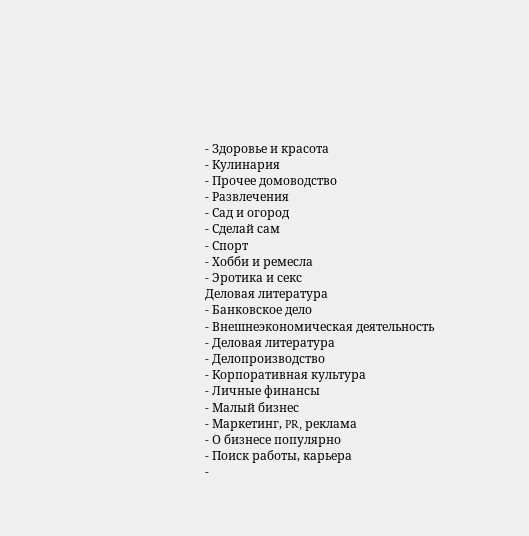- Здоровье и красота
- Кулинария
- Прочее домоводство
- Развлечения
- Сад и огород
- Сделай сам
- Спорт
- Хобби и ремесла
- Эротика и секс
Деловая литература
- Банковское дело
- Внешнеэкономическая деятельность
- Деловая литература
- Делопроизводство
- Корпоративная культура
- Личные финансы
- Малый бизнес
- Маркетинг, PR, реклама
- О бизнесе популярно
- Поиск работы, карьера
-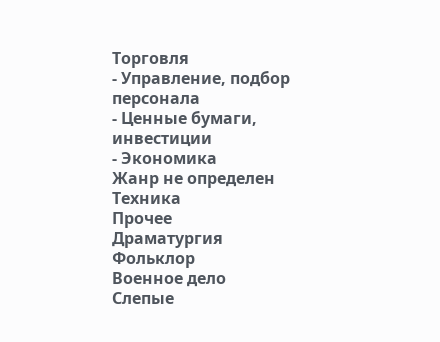Торговля
- Управление, подбор персонала
- Ценные бумаги, инвестиции
- Экономика
Жанр не определен
Техника
Прочее
Драматургия
Фольклор
Военное дело
Слепые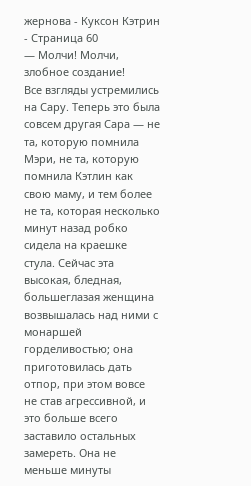жернова - Куксон Кэтрин - Страница 60
— Молчи! Молчи, злобное создание!
Все взгляды устремились на Сару. Теперь это была совсем другая Сара — не та, которую помнила Мэри, не та, которую помнила Кэтлин как свою маму, и тем более не та, которая несколько минут назад робко сидела на краешке стула. Сейчас эта высокая, бледная, большеглазая женщина возвышалась над ними с монаршей горделивостью; она приготовилась дать отпор, при этом вовсе не став агрессивной, и это больше всего заставило остальных замереть. Она не меньше минуты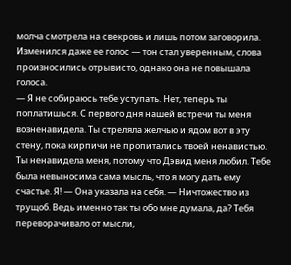молча смотрела на свекровь и лишь потом заговорила.
Изменился даже ее голос — тон стал уверенным, слова произносились отрывисто, однако она не повышала голоса.
— Я не собираюсь тебе уступать. Нет, теперь ты поплатишься. С первого дня нашей встречи ты меня возненавидела. Ты стреляла желчью и ядом вот в эту стену, пока кирпичи не пропитались твоей ненавистью. Ты ненавидела меня, потому что Дэвид меня любил. Тебе была невыносима сама мысль, что я могу дать ему счастье. Я! — Она указала на себя. — Ничтожество из трущоб. Ведь именно так ты обо мне думала, да? Тебя переворачивало от мысли,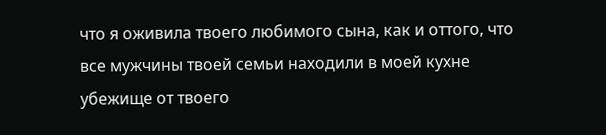что я оживила твоего любимого сына, как и оттого, что все мужчины твоей семьи находили в моей кухне убежище от твоего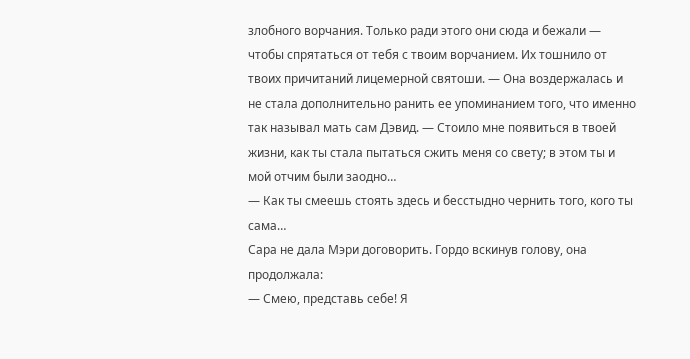злобного ворчания. Только ради этого они сюда и бежали — чтобы спрятаться от тебя с твоим ворчанием. Их тошнило от твоих причитаний лицемерной святоши. — Она воздержалась и не стала дополнительно ранить ее упоминанием того, что именно так называл мать сам Дэвид. — Стоило мне появиться в твоей жизни, как ты стала пытаться сжить меня со свету; в этом ты и мой отчим были заодно…
— Как ты смеешь стоять здесь и бесстыдно чернить того, кого ты сама…
Сара не дала Мэри договорить. Гордо вскинув голову, она продолжала:
— Смею, представь себе! Я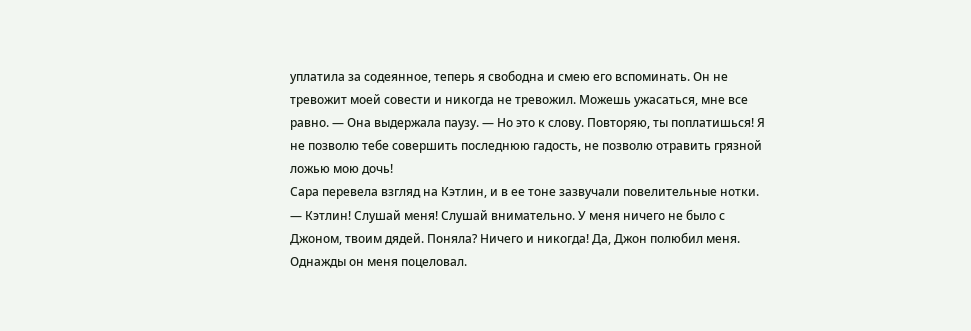уплатила за содеянное, теперь я свободна и смею его вспоминать. Он не тревожит моей совести и никогда не тревожил. Можешь ужасаться, мне все равно. — Она выдержала паузу. — Но это к слову. Повторяю, ты поплатишься! Я не позволю тебе совершить последнюю гадость, не позволю отравить грязной ложью мою дочь!
Сара перевела взгляд на Кэтлин, и в ее тоне зазвучали повелительные нотки.
— Кэтлин! Слушай меня! Слушай внимательно. У меня ничего не было с Джоном, твоим дядей. Поняла? Ничего и никогда! Да, Джон полюбил меня. Однажды он меня поцеловал.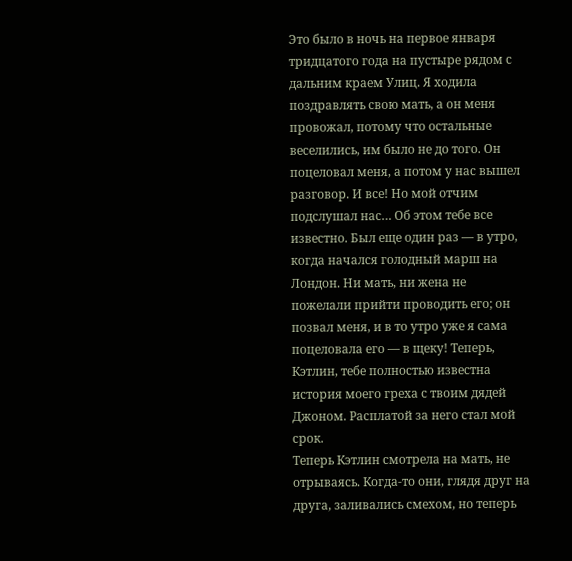Это было в ночь на первое января тридцатого года на пустыре рядом с дальним краем Улиц. Я ходила поздравлять свою мать, а он меня провожал, потому что остальные веселились, им было не до того. Он поцеловал меня, а потом у нас вышел разговор. И все! Но мой отчим подслушал нас… Об этом тебе все известно. Был еще один раз — в утро, когда начался голодный марш на Лондон. Ни мать, ни жена не пожелали прийти проводить его; он позвал меня, и в то утро уже я сама поцеловала его — в щеку! Теперь, Кэтлин, тебе полностью известна история моего греха с твоим дядей Джоном. Расплатой за него стал мой срок.
Теперь Кэтлин смотрела на мать, не отрываясь. Когда-то они, глядя друг на друга, заливались смехом, но теперь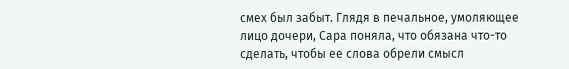смех был забыт. Глядя в печальное, умоляющее лицо дочери, Сара поняла, что обязана что-то сделать, чтобы ее слова обрели смысл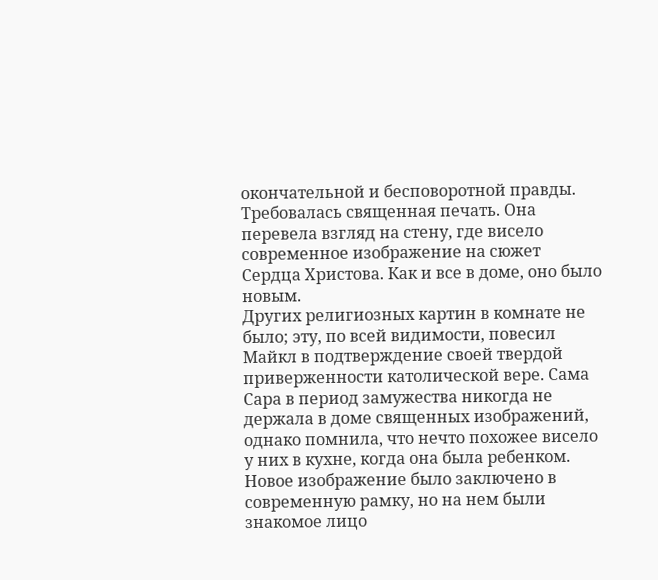окончательной и бесповоротной правды. Требовалась священная печать. Она перевела взгляд на стену, где висело современное изображение на сюжет Сердца Христова. Как и все в доме, оно было новым.
Других религиозных картин в комнате не было; эту, по всей видимости, повесил Майкл в подтверждение своей твердой приверженности католической вере. Сама Сара в период замужества никогда не держала в доме священных изображений, однако помнила, что нечто похожее висело у них в кухне, когда она была ребенком. Новое изображение было заключено в современную рамку, но на нем были знакомое лицо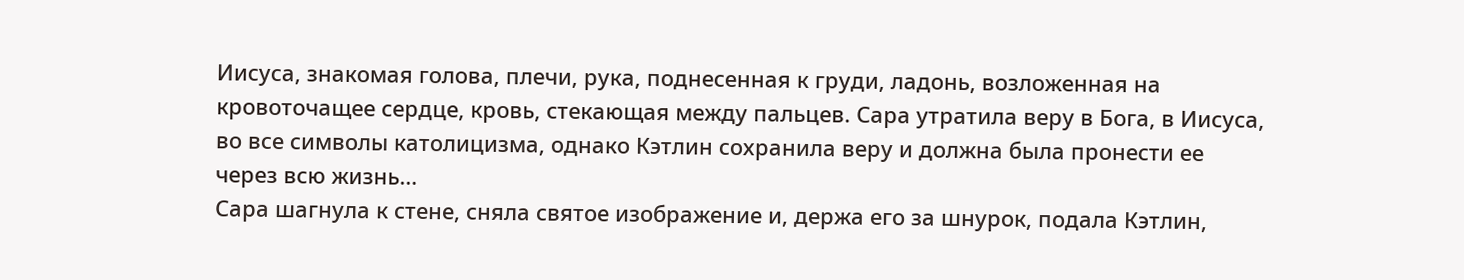Иисуса, знакомая голова, плечи, рука, поднесенная к груди, ладонь, возложенная на кровоточащее сердце, кровь, стекающая между пальцев. Сара утратила веру в Бога, в Иисуса, во все символы католицизма, однако Кэтлин сохранила веру и должна была пронести ее через всю жизнь…
Сара шагнула к стене, сняла святое изображение и, держа его за шнурок, подала Кэтлин,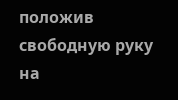положив свободную руку на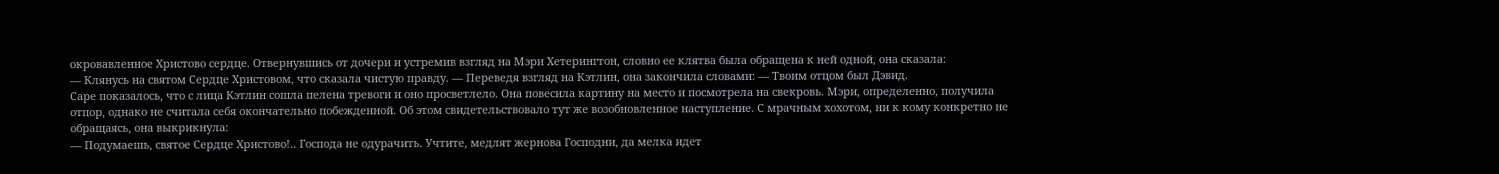окровавленное Христово сердце. Отвернувшись от дочери и устремив взгляд на Мэри Хетерингтон, словно ее клятва была обращена к ней одной, она сказала:
— Клянусь на святом Сердце Христовом, что сказала чистую правду. — Переведя взгляд на Кэтлин, она закончила словами: — Твоим отцом был Дэвид.
Саре показалось, что с лица Кэтлин сошла пелена тревоги и оно просветлело. Она повесила картину на место и посмотрела на свекровь. Мэри, определенно, получила отпор, однако не считала себя окончательно побежденной. Об этом свидетельствовало тут же возобновленное наступление. С мрачным хохотом, ни к кому конкретно не обращаясь, она выкрикнула:
— Подумаешь, святое Сердце Христово!.. Господа не одурачить. Учтите, медлят жернова Господни, да мелка идет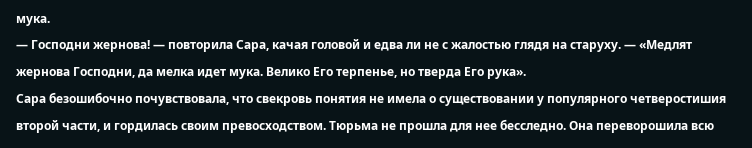мука.
— Господни жернова! — повторила Сара, качая головой и едва ли не с жалостью глядя на старуху. — «Медлят жернова Господни, да мелка идет мука. Велико Его терпенье, но тверда Его рука».
Сара безошибочно почувствовала, что свекровь понятия не имела о существовании у популярного четверостишия второй части, и гордилась своим превосходством. Тюрьма не прошла для нее бесследно. Она переворошила всю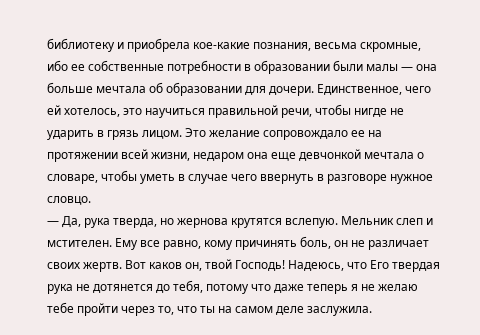библиотеку и приобрела кое-какие познания, весьма скромные, ибо ее собственные потребности в образовании были малы — она больше мечтала об образовании для дочери. Единственное, чего ей хотелось, это научиться правильной речи, чтобы нигде не ударить в грязь лицом. Это желание сопровождало ее на протяжении всей жизни, недаром она еще девчонкой мечтала о словаре, чтобы уметь в случае чего ввернуть в разговоре нужное словцо.
— Да, рука тверда, но жернова крутятся вслепую. Мельник слеп и мстителен. Ему все равно, кому причинять боль, он не различает своих жертв. Вот каков он, твой Господь! Надеюсь, что Его твердая рука не дотянется до тебя, потому что даже теперь я не желаю тебе пройти через то, что ты на самом деле заслужила.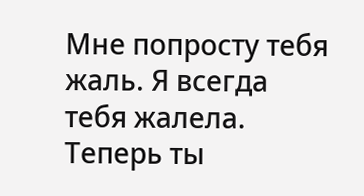Мне попросту тебя жаль. Я всегда тебя жалела. Теперь ты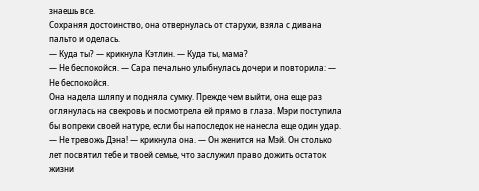знаешь все.
Сохраняя достоинство, она отвернулась от старухи, взяла с дивана пальто и оделась.
— Куда ты? — крикнула Кэтлин. — Куда ты, мама?
— Не беспокойся. — Сара печально улыбнулась дочери и повторила: — Не беспокойся.
Она надела шляпу и подняла сумку. Прежде чем выйти, она еще раз оглянулась на свекровь и посмотрела ей прямо в глаза. Мэри поступила бы вопреки своей натуре, если бы напоследок не нанесла еще один удар.
— Не тревожь Дэна! — крикнула она. — Он женится на Мэй. Он столько лет посвятил тебе и твоей семье, что заслужил право дожить остаток жизни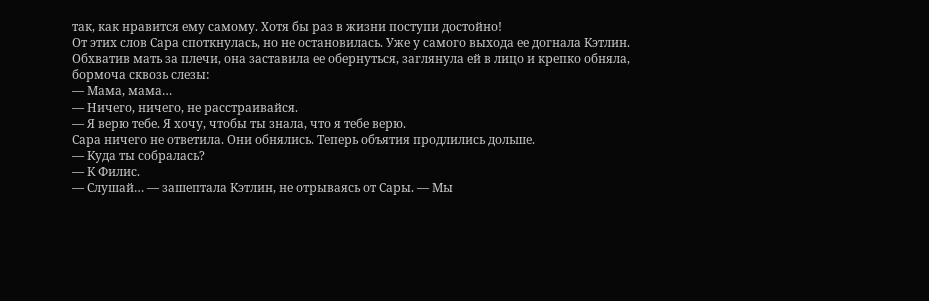так, как нравится ему самому. Хотя бы раз в жизни поступи достойно!
От этих слов Сара споткнулась, но не остановилась. Уже у самого выхода ее догнала Кэтлин. Обхватив мать за плечи, она заставила ее обернуться, заглянула ей в лицо и крепко обняла, бормоча сквозь слезы:
— Мама, мама…
— Ничего, ничего, не расстраивайся.
— Я верю тебе. Я хочу, чтобы ты знала, что я тебе верю.
Сара ничего не ответила. Они обнялись. Теперь объятия продлились дольше.
— Куда ты собралась?
— К Филис.
— Слушай… — зашептала Кэтлин, не отрываясь от Сары. — Мы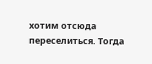хотим отсюда переселиться. Тогда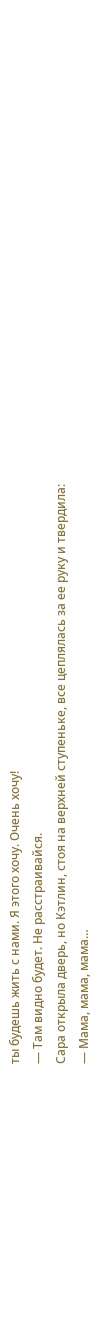ты будешь жить с нами. Я этого хочу. Очень хочу!
— Там видно будет. Не расстраивайся.
Сара открыла дверь, но Кэтлин, стоя на верхней ступеньке, все цеплялась за ее руку и твердила:
— Мама, мама, мама…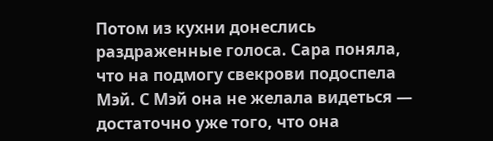Потом из кухни донеслись раздраженные голоса. Сара поняла, что на подмогу свекрови подоспела Мэй. С Мэй она не желала видеться — достаточно уже того, что она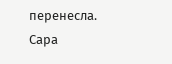перенесла. Сара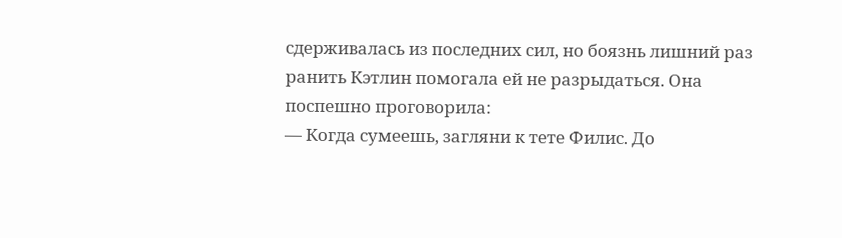сдерживалась из последних сил, но боязнь лишний раз ранить Кэтлин помогала ей не разрыдаться. Она поспешно проговорила:
— Когда сумеешь, загляни к тете Филис. До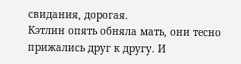свидания, дорогая.
Кэтлин опять обняла мать, они тесно прижались друг к другу. И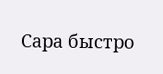Сара быстро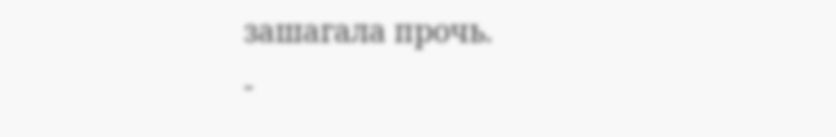зашагала прочь.
-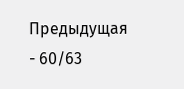Предыдущая
- 60/63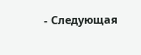- Следующая